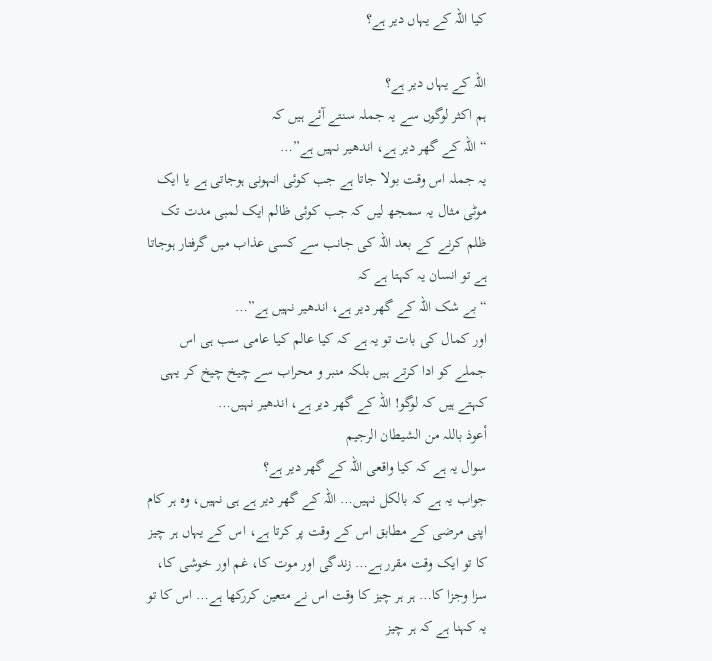کیا اللہ کے یہاں دیر ہے؟

اللہ کے یہاں دیر ہے؟
ہم اکثر لوگوں سے یہ جملہ سنتے آئے ہیں کہ
“اللہ کے گھر دیر ہے، اندھیر نہیں ہے”…
یہ جملہ اس وقت بولا جاتا ہے جب کوئی انہونی ہوجاتی ہے یا ایک موٹی مثال یہ سمجھ لیں کہ جب کوئی ظالم ایک لمبی مدت تک ظلم کرنے کے بعد اللہ کی جانب سے کسی عذاب میں گرفتار ہوجاتا ہے تو انسان یہ کہتا ہے کہ
“بے شک اللہ کے گھر دیر ہے، اندھیر نہیں ہے”…
اور کمال کی بات تو یہ ہے کہ کیا عالم کیا عامی سب ہی اس جملے کو ادا کرتے ہیں بلکہ منبر و محراب سے چیخ چیخ کر یہی کہتے ہیں کہ لوگو! اللہ کے گھر دیر ہے، اندھیر نہیں…
أعوذ باللہ من الشیطان الرجیم
سوال یہ ہے کہ کیا واقعی اللہ کے گھر دیر ہے؟
جواب یہ ہے کہ بالکل نہیں… اللہ کے گھر دیر ہے ہی نہیں، وہ ہر کام اپنی مرضی کے مطابق اس کے وقت پر کرتا ہے، اس کے یہاں ہر چیز کا تو ایک وقت مقرر ہے… زندگی اور موت کا، غم اور خوشی کا، سزا وجزا کا… ہر ہر چیز کا وقت اس نے متعین کررکھا ہے… اس کا تو یہ کہنا ہے کہ ہر چیز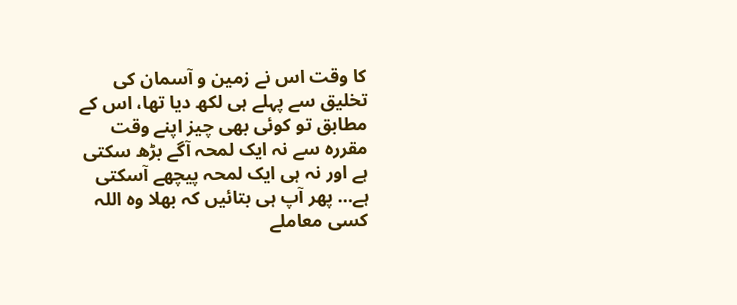کا وقت اس نے زمین و آسمان کی تخلیق سے پہلے ہی لکھ دیا تھا، اس کے مطابق تو کوئی بھی چیز اپنے وقت مقررہ سے نہ ایک لمحہ آگے بڑھ سکتی ہے اور نہ ہی ایک لمحہ پیچھے آسکتی ہے… پھر آپ ہی بتائیں کہ بھلا وہ اللہ کسی معاملے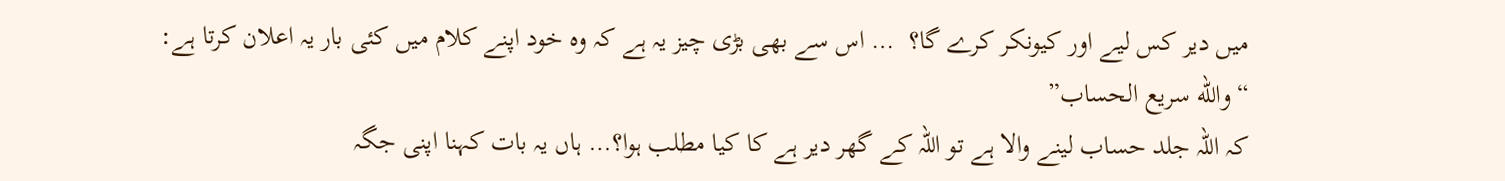میں دیر کس لیے اور کیونکر کرے گا؟  … اس سے بھی بڑی چیز یہ ہے کہ وہ خود اپنے کلام میں کئی بار یہ اعلان کرتا ہے:
“والله سريع الحساب”
کہ اللہ جلد حساب لینے والا ہے تو اللہ کے گھر دیر ہے کا کیا مطلب ہوا؟… ہاں یہ بات کہنا اپنی جگہ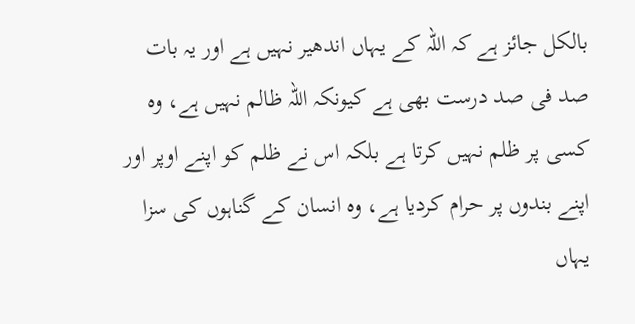بالکل جائز ہے کہ اللہ کے یہاں اندھیر نہیں ہے اور یہ بات صد فی صد درست بھی ہے کیونکہ اللہ ظالم نہیں ہے، وہ کسی پر ظلم نہیں کرتا ہے بلکہ اس نے ظلم کو اپنے اوپر اور اپنے بندوں پر حرام کردیا ہے، وہ انسان کے گناہوں کی سزا یہاں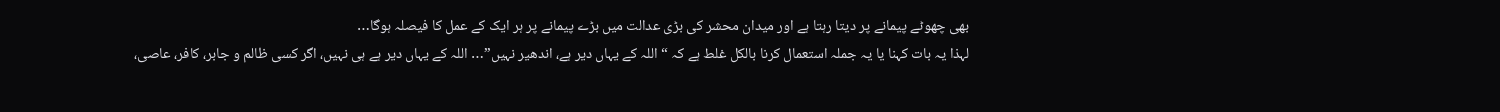بھی چھوٹے پیمانے پر دیتا رہتا ہے اور میدان محشر کی بڑی عدالت میں بڑے پیمانے پر ہر ایک کے عمل کا فیصلہ ہوگا…
لہذا یہ بات کہنا یا یہ جملہ استعمال کرنا بالکل غلط ہے کہ “اللہ کے یہاں دیر ہے، اندھیر نہیں”… اللہ کے یہاں دیر ہے ہی نہیں، اگر کسی ظالم و جابر، کافر، عاصی،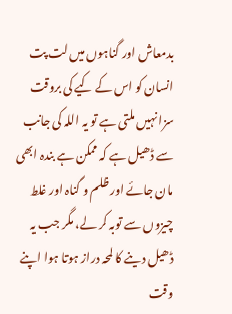بدمعاش اور گناہوں میں لت پت انسان کو اس کے کیے کی بروقت سزا نہیں ملتی ہے تو یہ اللہ کی جانب سے ڈھیل ہے کہ ممکن ہے بندہ ابھی مان جائے اور ظلم و گناہ اور غلط چیزوں سے توبہ کر لے، مگر جب یہ ڈھیل دینے کا لمحہ دراز ہوتا ہوا اپنے وقت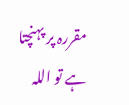مقررہ پر پہنچتا ہے تو اللہ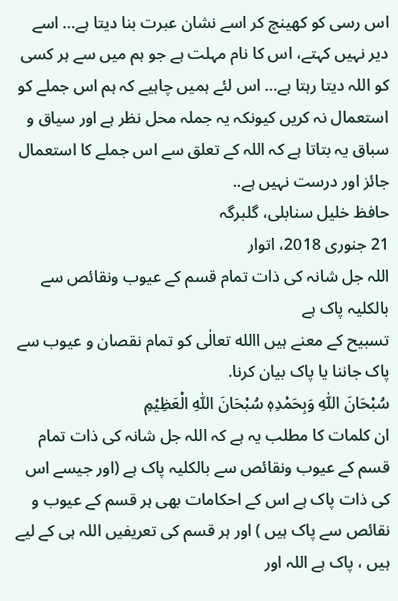اس رسی کو کھینچ کر اسے نشان عبرت بنا دیتا ہے… اسے دیر نہیں کہتے، اس کا نام مہلت ہے جو ہم میں سے ہر کسی کو اللہ دیتا رہتا ہے… اس لئے ہمیں چاہیے کہ ہم اس جملے کو استعمال نہ کریں کیونکہ یہ جملہ محل نظر ہے اور سیاق و سباق یہ بتاتا ہے کہ اللہ کے تعلق سے اس جملے کا استعمال جائز اور درست نہیں ہے..
حافظ خلیل سنابلی، گلبرگہ
21 جنوری 2018، اتوار
اللہ جل شانہ کی ذات تمام قسم کے عیوب ونقائص سے بالکلیہ پاک ہے
تسبیح کے معنے ہیں االله تعالٰی کو تمام نقصان و عیوب سے پاک جاننا یا پاک بیان کرنا.
سُبْحَانَ اللّٰہِ وَبِحَمْدِہٖ سُبْحَانَ اللّٰہِ الْعَظِیْمِ
ان کلمات کا مطلب یہ ہے کہ اللہ جل شانہ کی ذات تمام قسم کے عیوب ونقائص سے بالکلیہ پاک ہے (اور جیسے اس کی ذات پاک ہے اس کے احکامات بھی ہر قسم کے عیوب و نقائص سے پاک ہیں ) اور ہر قسم کی تعریفیں اللہ ہی کے لیے ہیں ، پاک ہے اللہ اور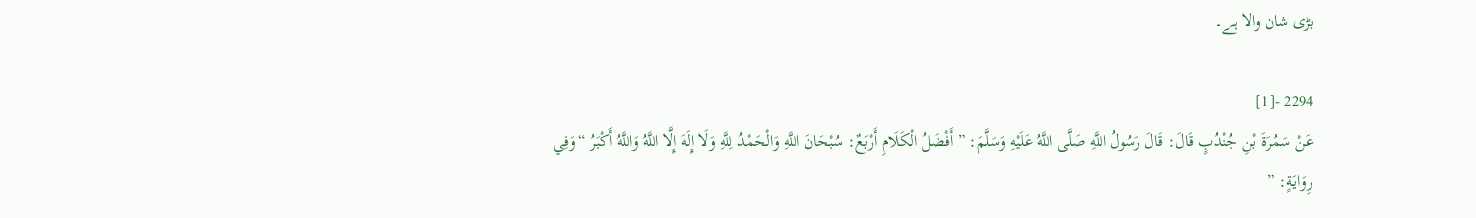بڑی شان والا ہے۔

2294 -[1]
عَنْ سَمُرَةَ بْنِ جُنْدُبٍ قَالَ: قَالَ رَسُولُ اللَّهِ صَلَّى اللَّهُ عَلَيْهِ وَسَلَّمَ: ” أَفْضَلُ الْكَلَامِ أَرْبَعٌ: سُبْحَانَ اللَّهِ وَالْحَمْدُ لِلَّهِ وَلَا إِلَهَ إِلَّا اللَّهُ وَاللَّهُ أَكْبَرُ “وَفِي رِوَايَةٍ: ”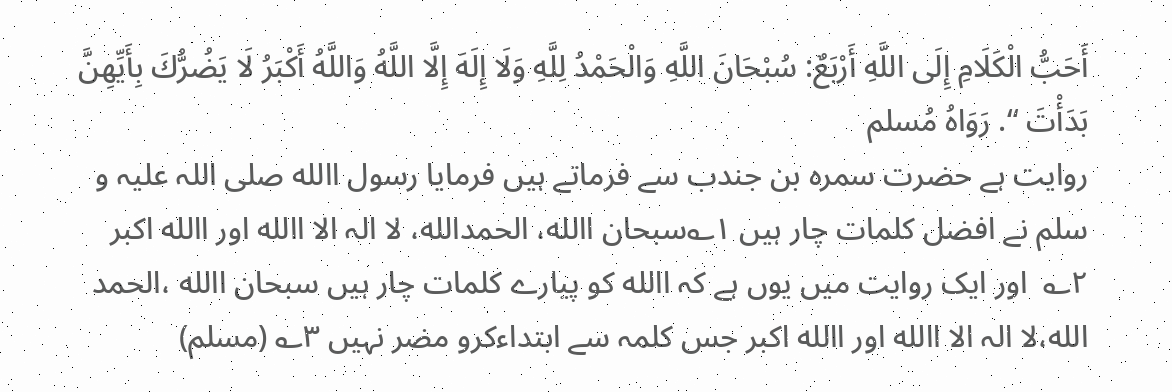أَحَبُّ الْكَلَامِ إِلَى اللَّهِ أَرْبَعٌ: سُبْحَانَ اللَّهِ وَالْحَمْدُ لِلَّهِ وَلَا إِلَهَ إِلَّا اللَّهُ وَاللَّهُ أَكْبَرُ لَا يَضُرُّكَ بِأَيِّهِنَّ بَدَأْتَ “. رَوَاهُ مُسلم
روایت ہے حضرت سمرہ بن جندب سے فرماتے ہیں فرمایا رسول االله صلی اللہ علیہ و سلم نے افضل کلمات چار ہیں ۱؎سبحان االله، الحمدالله، لا الہ الا االله اور االله اکبر ۲؎  اور ایک روایت میں یوں ہے کہ االله کو پیارے کلمات چار ہیں سبحان االله ،الحمد الله،لا الہ الا االله اور االله اکبر جس کلمہ سے ابتداءکرو مضر نہیں ۳؎ (مسلم)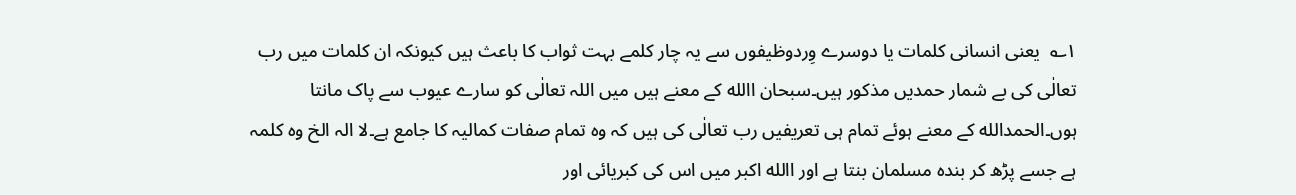۱؎  یعنی انسانی کلمات یا دوسرے وِردوظیفوں سے یہ چار کلمے بہت ثواب کا باعث ہیں کیونکہ ان کلمات میں رب تعالٰی کی بے شمار حمدیں مذکور ہیں۔سبحان االله کے معنے ہیں میں اللہ تعالٰی کو سارے عیوب سے پاک مانتا ہوں۔الحمدالله کے معنے ہوئے تمام ہی تعریفیں رب تعالٰی کی ہیں کہ وہ تمام صفات کمالیہ کا جامع ہے۔لا الہ الخ وہ کلمہ ہے جسے پڑھ کر بندہ مسلمان بنتا ہے اور االله اکبر میں اس کی کبریائی اور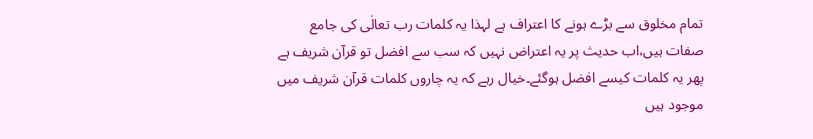تمام مخلوق سے بڑے ہونے کا اعتراف ہے لہذا یہ کلمات رب تعالٰی کی جامع صفات ہیں،اب حدیث پر یہ اعتراض نہیں کہ سب سے افضل تو قرآن شریف ہے پھر یہ کلمات کیسے افضل ہوگئے۔خیال رہے کہ یہ چاروں کلمات قرآن شریف میں موجود ہیں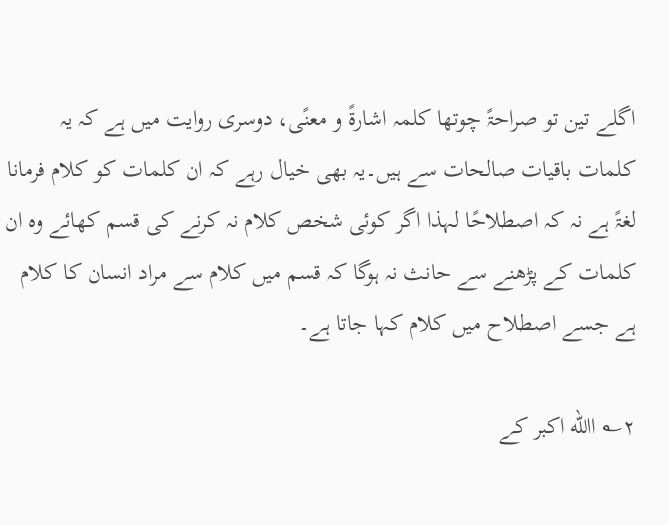اگلے تین تو صراحۃً چوتھا کلمہ اشارۃً و معنًی، دوسری روایت میں ہے کہ یہ کلمات باقیات صالحات سے ہیں۔یہ بھی خیال رہے کہ ان کلمات کو کلام فرمانا لغۃً ہے نہ کہ اصطلاحًا لہذا اگر کوئی شخص کلام نہ کرنے کی قسم کھائے وہ ان کلمات کے پڑھنے سے حانث نہ ہوگا کہ قسم میں کلام سے مراد انسان کا کلام ہے جسے اصطلاح میں کلام کہا جاتا ہے۔

۲؎ االله اکبر کے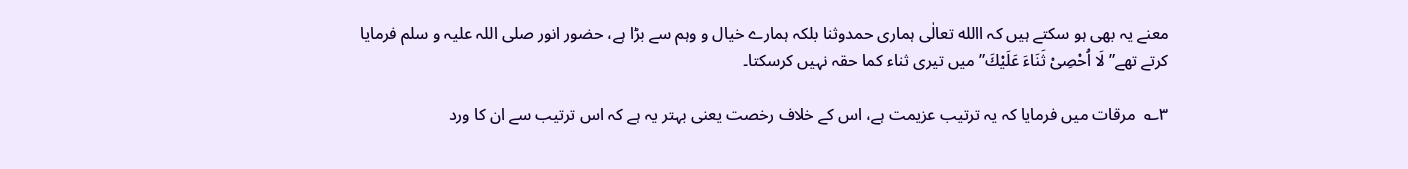معنے یہ بھی ہو سکتے ہیں کہ االله تعالٰی ہماری حمدوثنا بلکہ ہمارے خیال و وہم سے بڑا ہے، حضور انور صلی اللہ علیہ و سلم فرمایا کرتے تھے”لَا اُحْصِیْ ثَنَاءَ عَلَیْكَ” میں تیری ثناء کما حقہ نہیں کرسکتا۔

۳؎  مرقات میں فرمایا کہ یہ ترتیب عزیمت ہے، اس کے خلاف رخصت یعنی بہتر یہ ہے کہ اس ترتیب سے ان کا ورد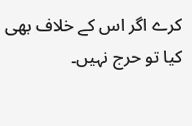کرے اگر اس کے خلاف بھی کیا تو حرج نہیں۔